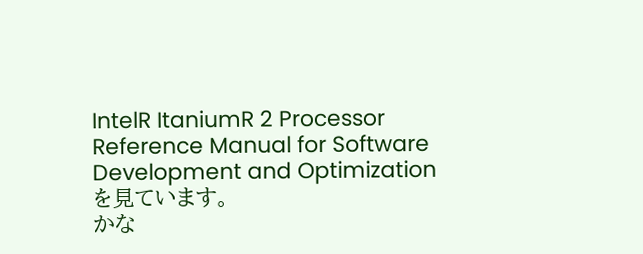IntelR ItaniumR 2 Processor Reference Manual for Software Development and Optimization
を見ています。
かな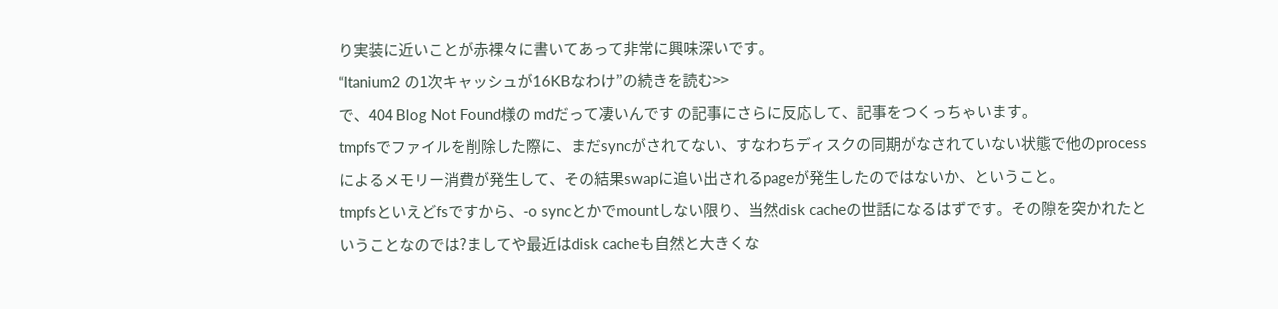り実装に近いことが赤裸々に書いてあって非常に興味深いです。
“Itanium2 の1次キャッシュが16KBなわけ”の続きを読む>>
で、404 Blog Not Found様の mdだって凄いんです の記事にさらに反応して、記事をつくっちゃいます。
tmpfsでファイルを削除した際に、まだsyncがされてない、すなわちディスクの同期がなされていない状態で他のprocessによるメモリー消費が発生して、その結果swapに追い出されるpageが発生したのではないか、ということ。
tmpfsといえどfsですから、-o syncとかでmountしない限り、当然disk cacheの世話になるはずです。その隙を突かれたということなのでは?ましてや最近はdisk cacheも自然と大きくな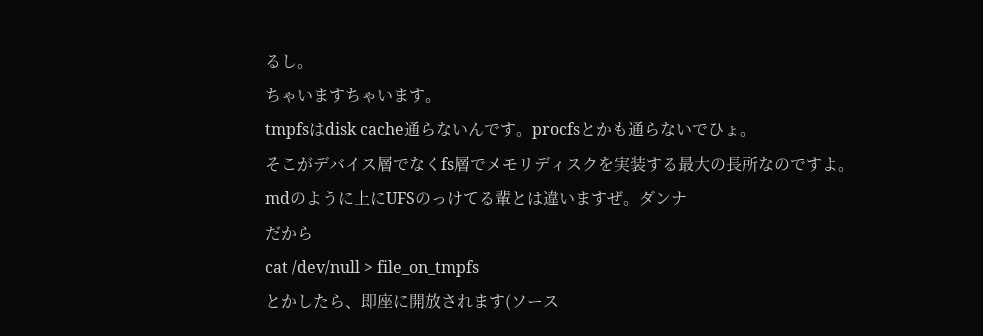るし。
ちゃいますちゃいます。
tmpfsはdisk cache通らないんです。procfsとかも通らないでひょ。
そこがデバイス層でなくfs層でメモリディスクを実装する最大の長所なのですよ。
mdのように上にUFSのっけてる輩とは違いますぜ。ダンナ
だから
cat /dev/null > file_on_tmpfs
とかしたら、即座に開放されます(ソース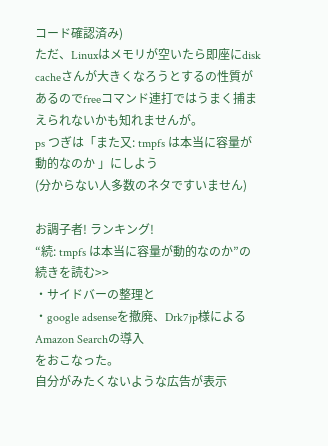コード確認済み)
ただ、Linuxはメモリが空いたら即座にdisk cacheさんが大きくなろうとするの性質があるのでfreeコマンド連打ではうまく捕まえられないかも知れませんが。
ps つぎは「また又: tmpfs は本当に容量が動的なのか 」にしよう
(分からない人多数のネタですいません)

お調子者! ランキング!
“続: tmpfs は本当に容量が動的なのか”の続きを読む>>
・サイドバーの整理と
・google adsenseを撤廃、Drk7jp様によるAmazon Searchの導入
をおこなった。
自分がみたくないような広告が表示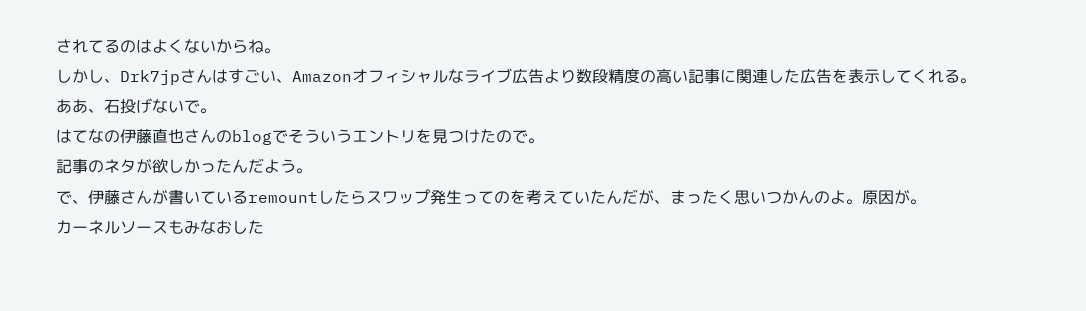されてるのはよくないからね。
しかし、Drk7jpさんはすごい、Amazonオフィシャルなライブ広告より数段精度の高い記事に関連した広告を表示してくれる。
ああ、石投げないで。
はてなの伊藤直也さんのblogでそういうエントリを見つけたので。
記事のネタが欲しかったんだよう。
で、伊藤さんが書いているremountしたらスワップ発生ってのを考えていたんだが、まったく思いつかんのよ。原因が。
カーネルソースもみなおした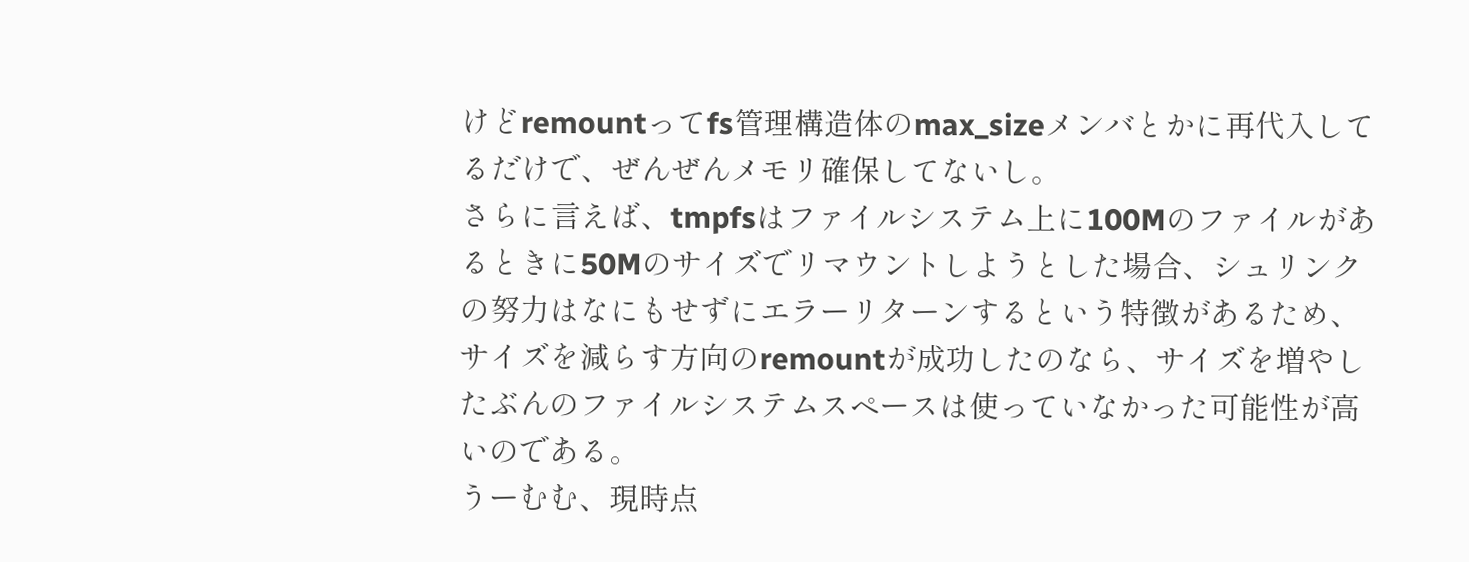けどremountってfs管理構造体のmax_sizeメンバとかに再代入してるだけで、ぜんぜんメモリ確保してないし。
さらに言えば、tmpfsはファイルシステム上に100Mのファイルがあるときに50Mのサイズでリマウントしようとした場合、シュリンクの努力はなにもせずにエラーリターンするという特徴があるため、
サイズを減らす方向のremountが成功したのなら、サイズを増やしたぶんのファイルシステムスペースは使っていなかった可能性が高いのである。
うーむむ、現時点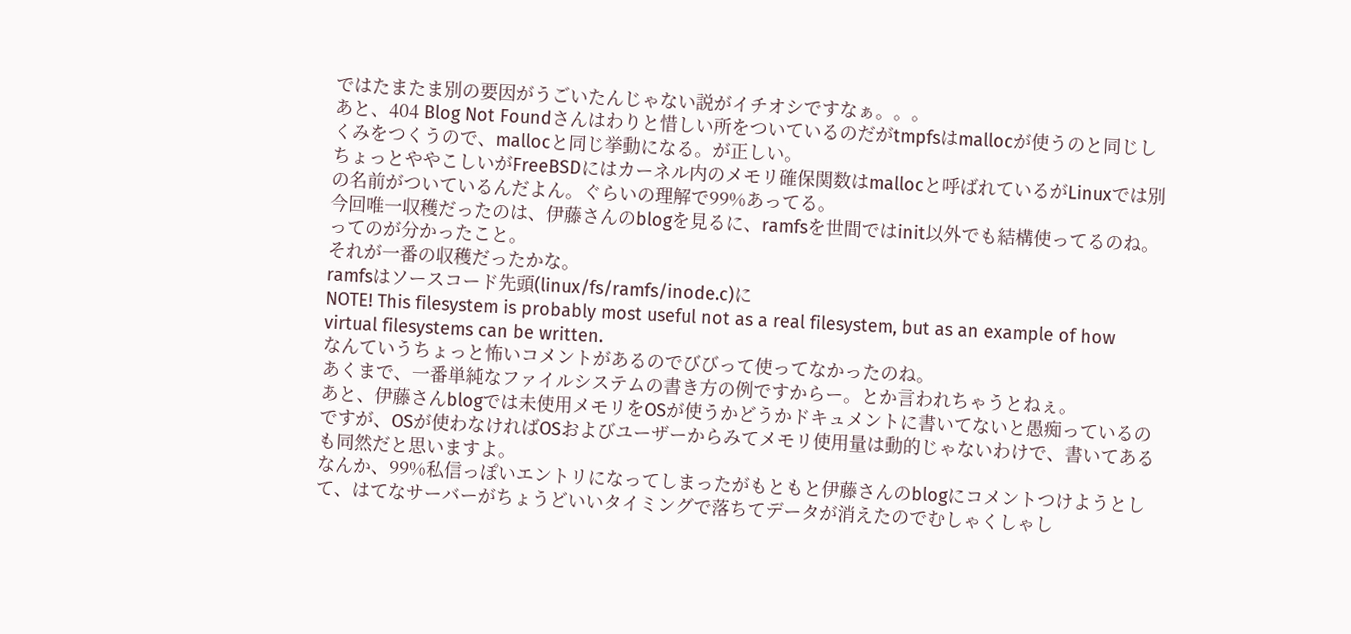ではたまたま別の要因がうごいたんじゃない説がイチオシですなぁ。。。
あと、404 Blog Not Foundさんはわりと惜しい所をついているのだがtmpfsはmallocが使うのと同じしくみをつくうので、mallocと同じ挙動になる。が正しい。
ちょっとややこしいがFreeBSDにはカーネル内のメモリ確保関数はmallocと呼ばれているがLinuxでは別の名前がついているんだよん。ぐらいの理解で99%あってる。
今回唯一収穫だったのは、伊藤さんのblogを見るに、ramfsを世間ではinit以外でも結構使ってるのね。ってのが分かったこと。
それが一番の収穫だったかな。
ramfsはソースコード先頭(linux/fs/ramfs/inode.c)に
NOTE! This filesystem is probably most useful not as a real filesystem, but as an example of how virtual filesystems can be written.
なんていうちょっと怖いコメントがあるのでびびって使ってなかったのね。
あくまで、一番単純なファイルシステムの書き方の例ですからー。とか言われちゃうとねぇ。
あと、伊藤さんblogでは未使用メモリをOSが使うかどうかドキュメントに書いてないと愚痴っているのですが、OSが使わなければOSおよびユーザーからみてメモリ使用量は動的じゃないわけで、書いてあるも同然だと思いますよ。
なんか、99%私信っぽいエントリになってしまったがもともと伊藤さんのblogにコメントつけようとして、はてなサーバーがちょうどいいタイミングで落ちてデータが消えたのでむしゃくしゃし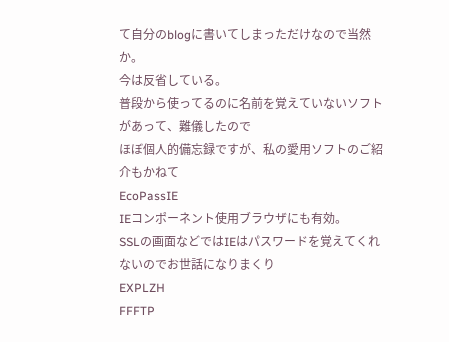て自分のblogに書いてしまっただけなので当然か。
今は反省している。
普段から使ってるのに名前を覚えていないソフトがあって、難儀したので
ほぼ個人的備忘録ですが、私の愛用ソフトのご紹介もかねて
EcoPassIE
IEコンポーネント使用ブラウザにも有効。
SSLの画面などではIEはパスワードを覚えてくれないのでお世話になりまくり
EXPLZH
FFFTP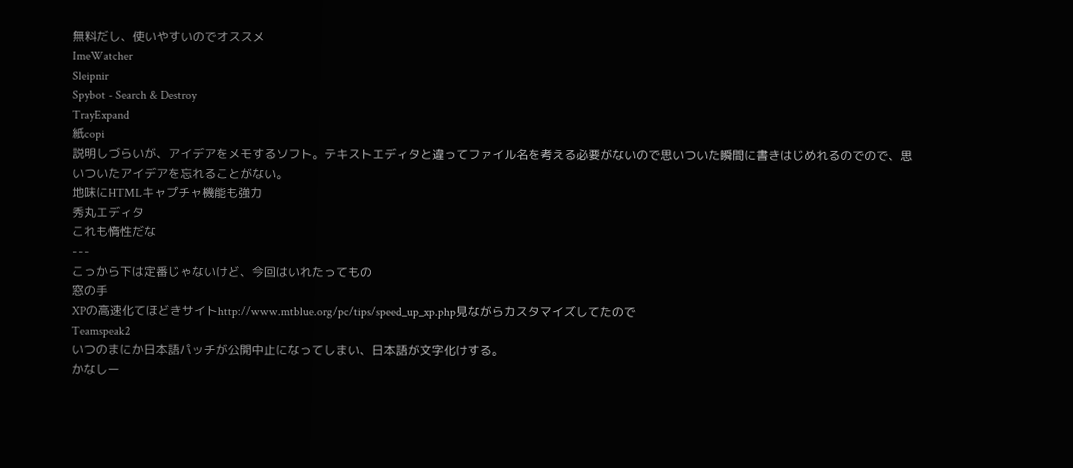無料だし、使いやすいのでオススメ
ImeWatcher
Sleipnir
Spybot - Search & Destroy
TrayExpand
紙copi
説明しづらいが、アイデアをメモするソフト。テキストエディタと違ってファイル名を考える必要がないので思いついた瞬間に書きはじめれるのでので、思いついたアイデアを忘れることがない。
地味にHTMLキャプチャ機能も強力
秀丸エディタ
これも惰性だな
---
こっから下は定番じゃないけど、今回はいれたってもの
窓の手
XPの高速化てほどきサイトhttp://www.mtblue.org/pc/tips/speed_up_xp.php見ながらカスタマイズしてたので
Teamspeak2
いつのまにか日本語パッチが公開中止になってしまい、日本語が文字化けする。
かなしー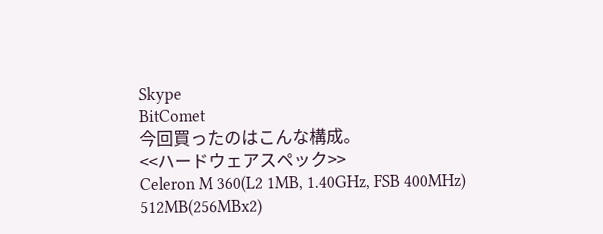Skype
BitComet
今回買ったのはこんな構成。
<<ハードウェアスペック>>
Celeron M 360(L2 1MB, 1.40GHz, FSB 400MHz)
512MB(256MBx2)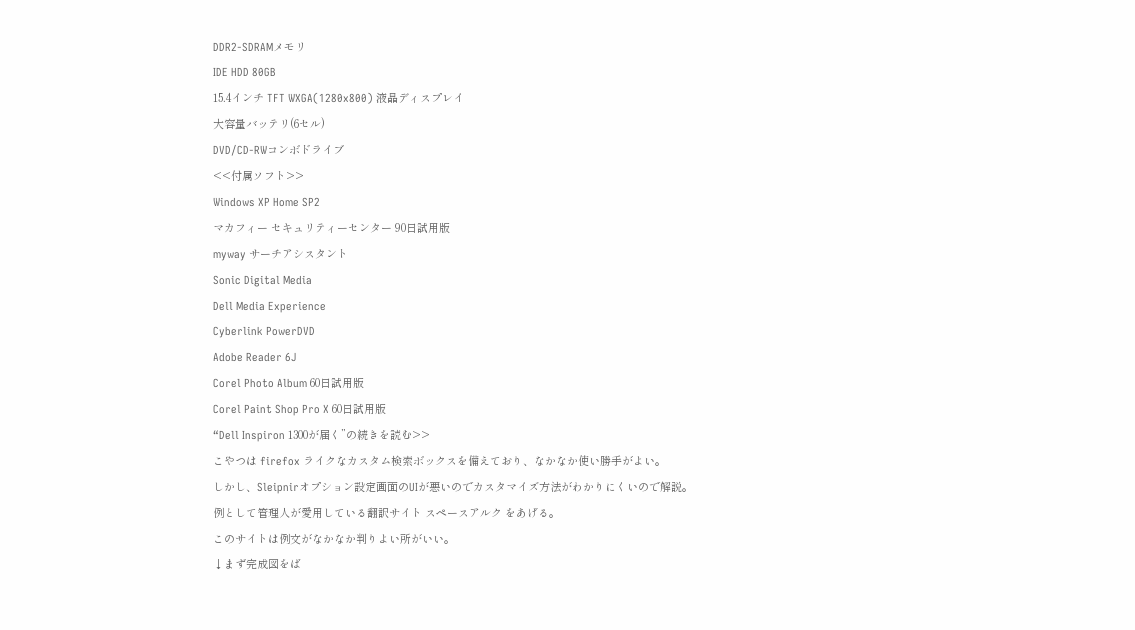DDR2-SDRAMメモリ
IDE HDD 80GB
15.4インチ TFT WXGA(1280x800) 液晶ディスプレイ
大容量バッテリ(6セル)
DVD/CD-RWコンボドライブ
<<付属ソフト>>
Windows XP Home SP2
マカフィー セキュリティーセンター 90日試用版
myway サーチアシスタント
Sonic Digital Media
Dell Media Experience
Cyberlink PowerDVD
Adobe Reader 6J
Corel Photo Album 60日試用版
Corel Paint Shop Pro X 60日試用版
“Dell Inspiron 1300が届く”の続きを読む>>
こやつは firefox ライクなカスタム検索ボックスを備えており、なかなか使い勝手がよい。
しかし、Sleipnirオプション設定画面のUIが悪いのでカスタマイズ方法がわかりにくいので解説。
例として管理人が愛用している翻訳サイト スペースアルク をあげる。
このサイトは例文がなかなか判りよい所がいい。
↓まず完成図をば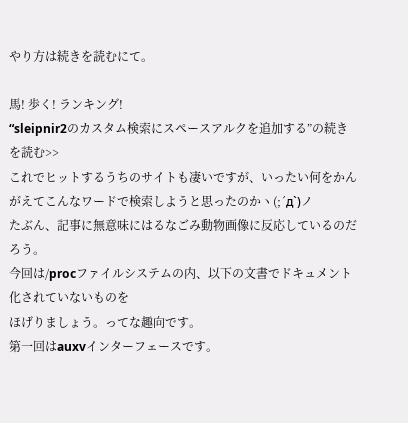やり方は続きを読むにて。

馬! 歩く! ランキング!
“sleipnir2のカスタム検索にスペースアルクを追加する”の続きを読む>>
これでヒットするうちのサイトも凄いですが、いったい何をかんがえてこんなワードで検索しようと思ったのかヽ(;´д`)ノ
たぶん、記事に無意味にはるなごみ動物画像に反応しているのだろう。
今回は/procファイルシステムの内、以下の文書でドキュメント化されていないものを
ほげりましょう。ってな趣向です。
第一回はauxvインターフェースです。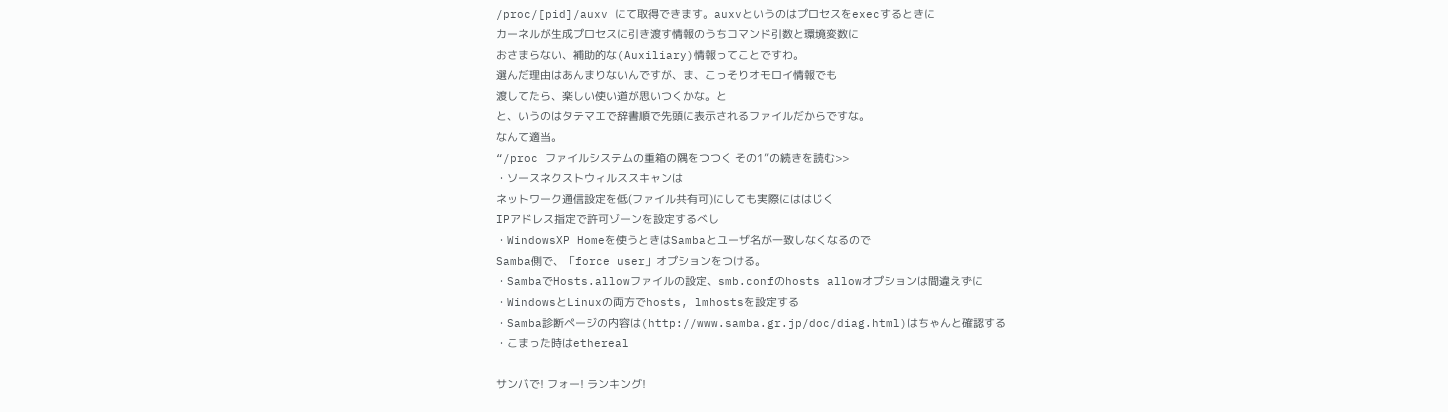/proc/[pid]/auxv にて取得できます。auxvというのはプロセスをexecするときに
カーネルが生成プロセスに引き渡す情報のうちコマンド引数と環境変数に
おさまらない、補助的な(Auxiliary)情報ってことですわ。
選んだ理由はあんまりないんですが、ま、こっそりオモロイ情報でも
渡してたら、楽しい使い道が思いつくかな。と
と、いうのはタテマエで辞書順で先頭に表示されるファイルだからですな。
なんて適当。
“/proc ファイルシステムの重箱の隅をつつく その1”の続きを読む>>
・ソースネクストウィルススキャンは
ネットワーク通信設定を低(ファイル共有可)にしても実際にははじく
IPアドレス指定で許可ゾーンを設定するべし
・WindowsXP Homeを使うときはSambaとユーザ名が一致しなくなるので
Samba側で、「force user」オプションをつける。
・SambaでHosts.allowファイルの設定、smb.confのhosts allowオプションは間違えずに
・WindowsとLinuxの両方でhosts, lmhostsを設定する
・Samba診断ページの内容は(http://www.samba.gr.jp/doc/diag.html)はちゃんと確認する
・こまった時はethereal

サンバで! フォー! ランキング!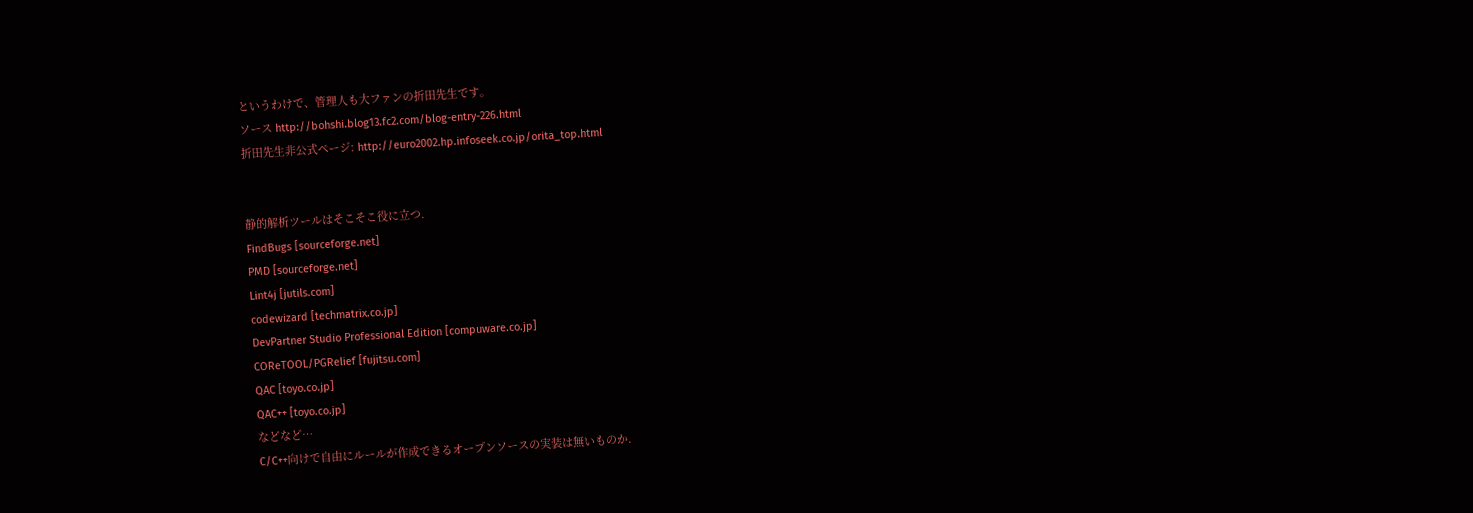というわけで、管理人も大ファンの折田先生です。
ソース http://bohshi.blog13.fc2.com/blog-entry-226.html
折田先生非公式ページ: http://euro2002.hp.infoseek.co.jp/orita_top.html


静的解析ツールはそこそこ役に立つ.
FindBugs [sourceforge.net]
PMD [sourceforge.net]
Lint4j [jutils.com]
codewizard [techmatrix.co.jp]
DevPartner Studio Professional Edition [compuware.co.jp]
COReTOOL/PGRelief [fujitsu.com]
QAC [toyo.co.jp]
QAC++ [toyo.co.jp]
などなど…
C/C++向けで自由にルールが作成できるオープンソースの実装は無いものか.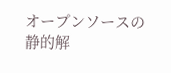オープンソースの静的解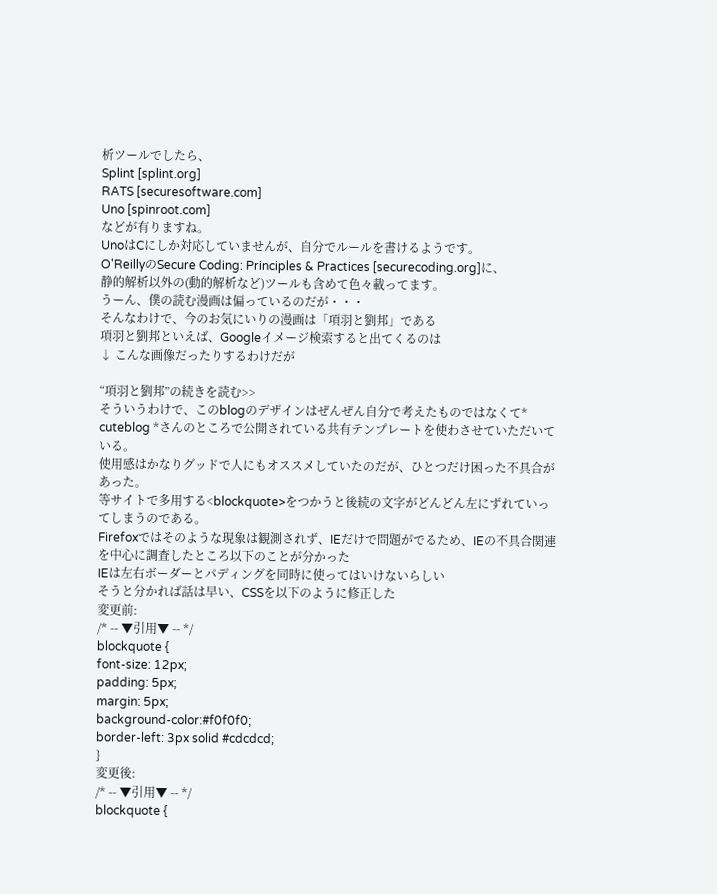析ツールでしたら、
Splint [splint.org]
RATS [securesoftware.com]
Uno [spinroot.com]
などが有りますね。
UnoはCにしか対応していませんが、自分でルールを書けるようです。
O'ReillyのSecure Coding: Principles & Practices [securecoding.org]に、
静的解析以外の(動的解析など)ツールも含めて色々載ってます。
うーん、僕の読む漫画は偏っているのだが・・・
そんなわけで、今のお気にいりの漫画は「項羽と劉邦」である
項羽と劉邦といえば、Googleイメージ検索すると出てくるのは
↓ こんな画像だったりするわけだが

“項羽と劉邦”の続きを読む>>
そういうわけで、このblogのデザインはぜんぜん自分で考えたものではなくて* cuteblog *さんのところで公開されている共有テンプレートを使わさせていただいている。
使用感はかなりグッドで人にもオススメしていたのだが、ひとつだけ困った不具合があった。
等サイトで多用する<blockquote>をつかうと後続の文字がどんどん左にずれていってしまうのである。
Firefoxではそのような現象は観測されず、IEだけで問題がでるため、IEの不具合関連を中心に調査したところ以下のことが分かった
IEは左右ボーダーとパディングを同時に使ってはいけないらしい
そうと分かれば話は早い、CSSを以下のように修正した
変更前:
/* -- ▼引用▼ -- */
blockquote {
font-size: 12px;
padding: 5px;
margin: 5px;
background-color:#f0f0f0;
border-left: 3px solid #cdcdcd;
}
変更後:
/* -- ▼引用▼ -- */
blockquote {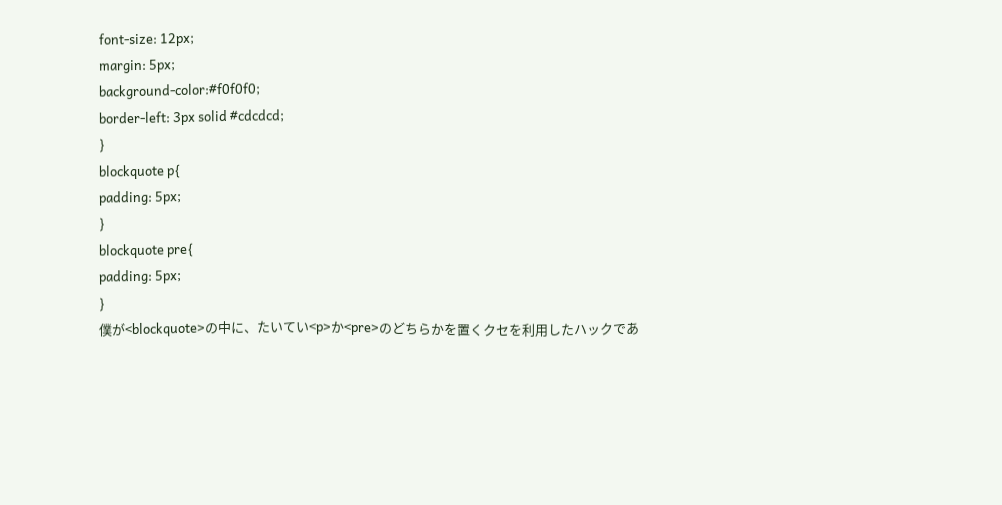font-size: 12px;
margin: 5px;
background-color:#f0f0f0;
border-left: 3px solid #cdcdcd;
}
blockquote p{
padding: 5px;
}
blockquote pre{
padding: 5px;
}
僕が<blockquote>の中に、たいてい<p>か<pre>のどちらかを置くクセを利用したハックであ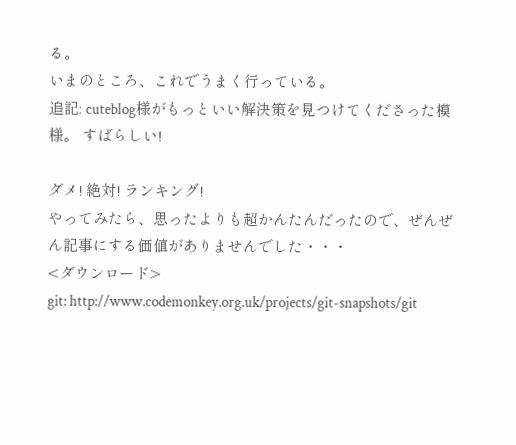る。
いまのところ、これでうまく行っている。
追記: cuteblog様がもっといい解決策を見つけてくださった模様。 すばらしい!

ダメ! 絶対! ランキング!
やってみたら、思ったよりも超かんたんだったので、ぜんぜん記事にする価値がありませんでした・・・
<ダウンロード>
git: http://www.codemonkey.org.uk/projects/git-snapshots/git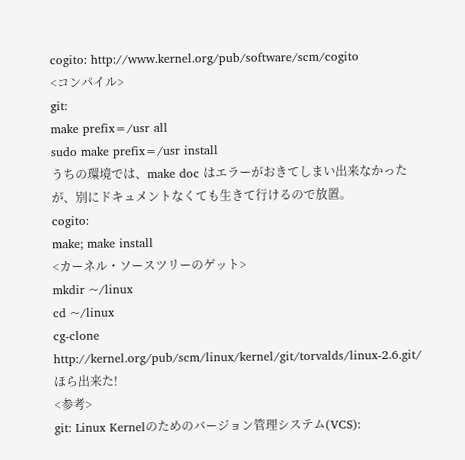cogito: http://www.kernel.org/pub/software/scm/cogito
<コンパイル>
git:
make prefix=/usr all
sudo make prefix=/usr install
うちの環境では、make doc はエラーがおきてしまい出来なかったが、別にドキュメントなくても生きて行けるので放置。
cogito:
make; make install
<カーネル・ソースツリーのゲット>
mkdir ~/linux
cd ~/linux
cg-clone http://kernel.org/pub/scm/linux/kernel/git/torvalds/linux-2.6.git/
ほら出来た!
<参考>
git: Linux Kernelのためのバージョン管理システム(VCS):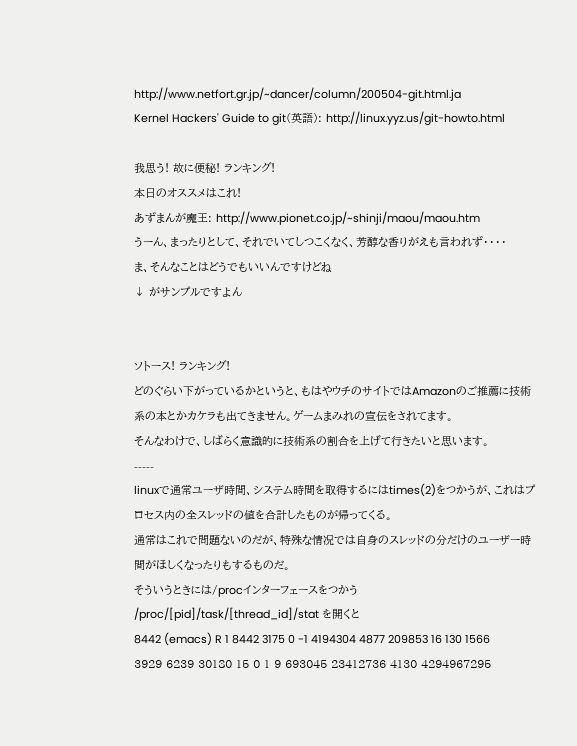http://www.netfort.gr.jp/~dancer/column/200504-git.html.ja
Kernel Hackers' Guide to git(英語): http://linux.yyz.us/git-howto.html

我思う! 故に便秘! ランキング!
本日のオススメはこれ!
あずまんが魔王: http://www.pionet.co.jp/~shinji/maou/maou.htm
うーん、まったりとして、それでいてしつこくなく、芳醇な香りがえも言われず・・・・
ま、そんなことはどうでもいいんですけどね
↓ がサンプルですよん


ソトース! ランキング!
どのぐらい下がっているかというと、もはやウチのサイトではAmazonのご推薦に技術系の本とかカケラも出てきません。ゲームまみれの宣伝をされてます。
そんなわけで、しばらく意識的に技術系の割合を上げて行きたいと思います。
-----
linuxで通常ユーザ時間、システム時間を取得するにはtimes(2)をつかうが、これはプロセス内の全スレッドの値を合計したものが帰ってくる。
通常はこれで問題ないのだが、特殊な情况では自身のスレッドの分だけのユーザー時間がほしくなったりもするものだ。
そういうときには/procインターフェースをつかう
/proc/[pid]/task/[thread_id]/stat を開くと
8442 (emacs) R 1 8442 3175 0 -1 4194304 4877 209853 16 130 1566 3929 6239 30180 15 0 1 9 693045 23412736 4130 4294967295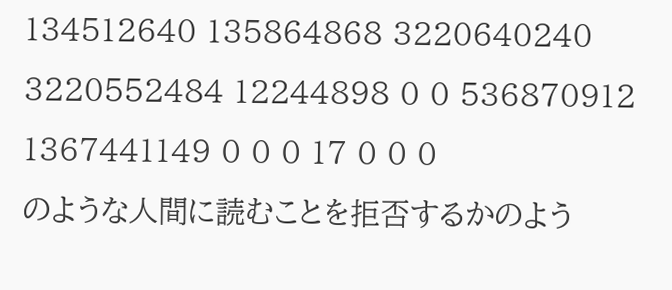134512640 135864868 3220640240 3220552484 12244898 0 0 536870912 1367441149 0 0 0 17 0 0 0
のような人間に読むことを拒否するかのよう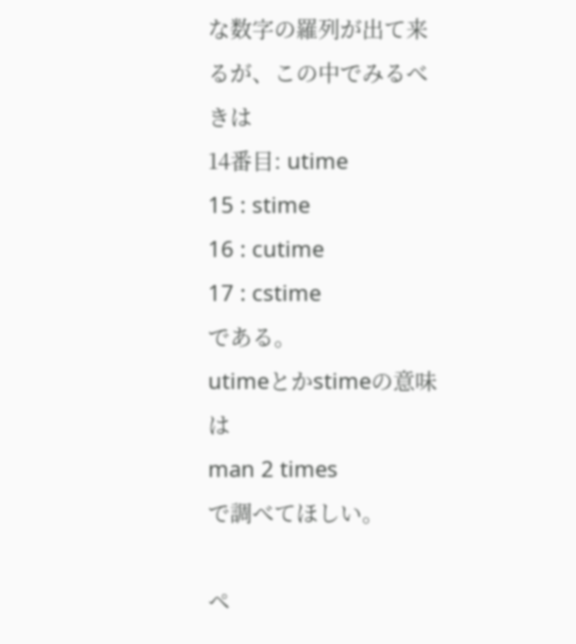な数字の羅列が出て来るが、この中でみるべきは
14番目: utime
15 : stime
16 : cutime
17 : cstime
である。
utimeとかstimeの意味は
man 2 times
で調べてほしい。

ペ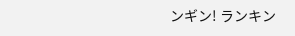ンギン! ランキン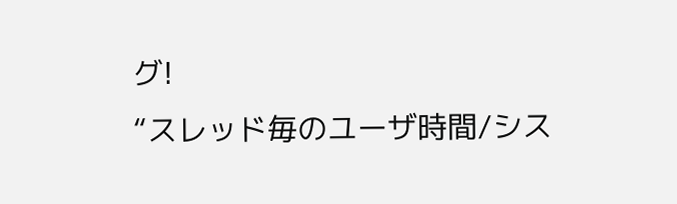グ!
“スレッド毎のユーザ時間/シス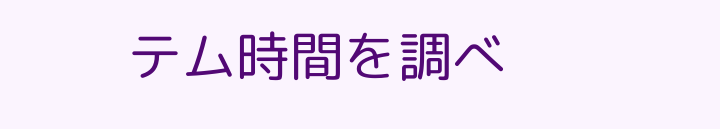テム時間を調べ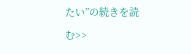たい”の続きを読む>>